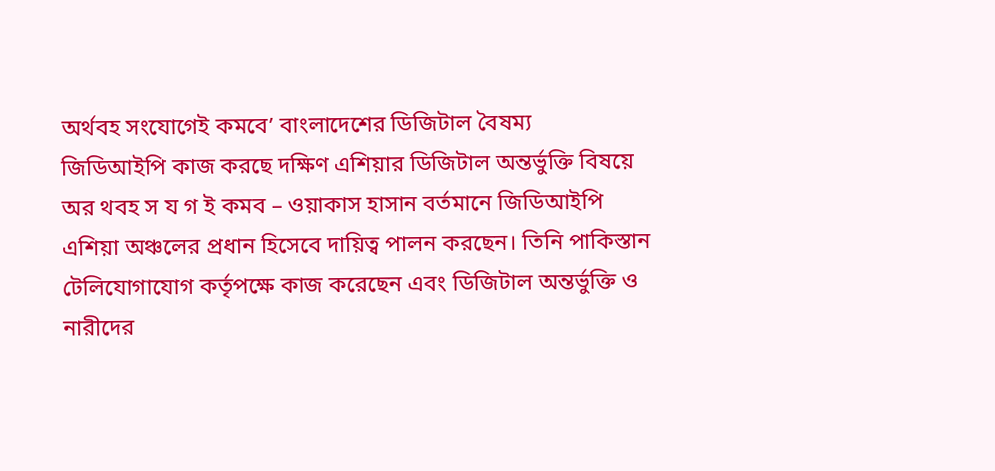অর্থবহ সংযোগেই কমবে’ বাংলাদেশের ডিজিটাল বৈষম্য
জিডিআইপি কাজ করছে দক্ষিণ এশিয়ার ডিজিটাল অন্তর্ভুক্তি বিষয়ে
অর থবহ স য গ ই কমব – ওয়াকাস হাসান বর্তমানে জিডিআইপি এশিয়া অঞ্চলের প্রধান হিসেবে দায়িত্ব পালন করছেন। তিনি পাকিস্তান টেলিযোগাযোগ কর্তৃপক্ষে কাজ করেছেন এবং ডিজিটাল অন্তর্ভুক্তি ও নারীদের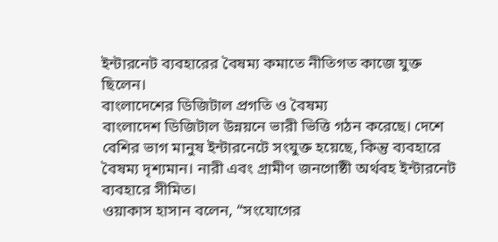ইন্টারনেট ব্যবহারের বৈষম্য কমাতে নীতিগত কাজে যুক্ত ছিলেন।
বাংলাদেশের ডিজিটাল প্রগতি ও বৈষম্য
বাংলাদেশ ডিজিটাল উন্নয়নে ভারী ভিত্তি গঠন করেছে। দেশে বেশির ভাগ মানুষ ইন্টারনেটে সংযুক্ত হয়েছে, কিন্তু ব্যবহারে বৈষম্য দৃশ্যমান। নারী এবং গ্রামীণ জনগোষ্ঠী অর্থবহ ইন্টারনেট ব্যবহারে সীমিত।
ওয়াকাস হাসান বলেন, “সংযোগের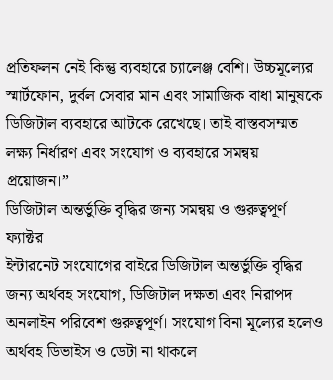প্রতিফলন নেই কিন্তু ব্যবহারে চ্যালেঞ্জ বেশি। উচ্চমূল্যের স্মার্টফোন, দুর্বল সেবার মান এবং সামাজিক বাধা মানুষকে ডিজিটাল ব্যবহারে আটকে রেখেছে। তাই বাস্তবসম্মত লক্ষ্য নির্ধারণ এবং সংযোগ ও ব্যবহারে সমন্বয় প্রয়োজন।”
ডিজিটাল অন্তর্ভুক্তি বৃদ্ধির জন্য সমন্বয় ও গুরুত্বপূর্ণ ফ্যাক্টর
ইন্টারনেট সংযোগের বাইরে ডিজিটাল অন্তর্ভুক্তি বৃদ্ধির জন্য অর্থবহ সংযোগ, ডিজিটাল দক্ষতা এবং নিরাপদ অনলাইন পরিবেশ গুরুত্বপূর্ণ। সংযোগ বিনা মূল্যের হলেও অর্থবহ ডিভাইস ও ডেটা না থাকলে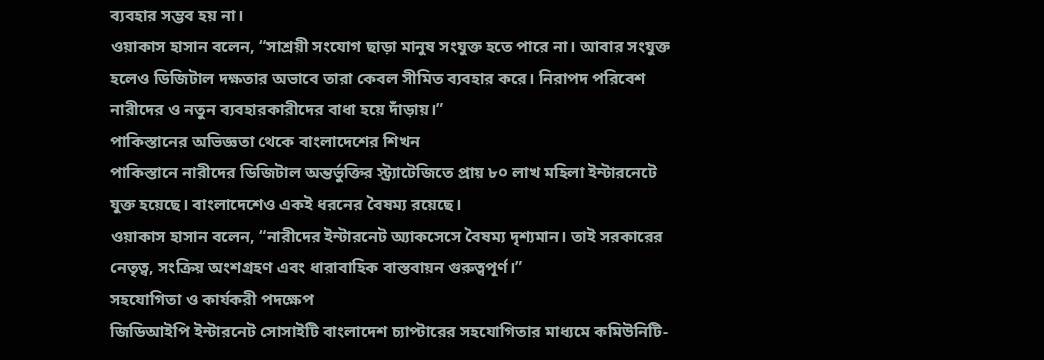ব্যবহার সম্ভব হয় না।
ওয়াকাস হাসান বলেন, “সাশ্রয়ী সংযোগ ছাড়া মানুষ সংযুক্ত হতে পারে না। আবার সংযুক্ত হলেও ডিজিটাল দক্ষতার অভাবে তারা কেবল সীমিত ব্যবহার করে। নিরাপদ পরিবেশ নারীদের ও নতুন ব্যবহারকারীদের বাধা হয়ে দাঁড়ায়।”
পাকিস্তানের অভিজ্ঞতা থেকে বাংলাদেশের শিখন
পাকিস্তানে নারীদের ডিজিটাল অন্তর্ভুক্তির স্ট্র্যাটেজিতে প্রায় ৮০ লাখ মহিলা ইন্টারনেটে যুক্ত হয়েছে। বাংলাদেশেও একই ধরনের বৈষম্য রয়েছে।
ওয়াকাস হাসান বলেন, “নারীদের ইন্টারনেট অ্যাকসেসে বৈষম্য দৃশ্যমান। তাই সরকারের নেতৃত্ব, সংক্রিয় অংশগ্রহণ এবং ধারাবাহিক বাস্তবায়ন গুরুত্বপূর্ণ।”
সহযোগিতা ও কার্যকরী পদক্ষেপ
জিডিআইপি ইন্টারনেট সোসাইটি বাংলাদেশ চ্যাপ্টারের সহযোগিতার মাধ্যমে কমিউনিটি-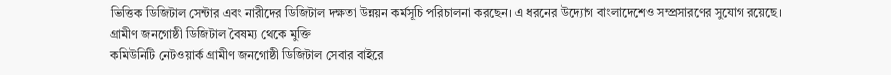ভিত্তিক ডিজিটাল সেন্টার এবং নারীদের ডিজিটাল দক্ষতা উন্নয়ন কর্মসূচি পরিচালনা করছেন। এ ধরনের উদ্যোগ বাংলাদেশেও সম্প্রসারণের সুযোগ রয়েছে।
গ্রামীণ জনগোষ্ঠী ডিজিটাল বৈষম্য থেকে মুক্তি
কমিউনিটি নেটওয়ার্ক গ্রামীণ জনগোষ্ঠী ডিজিটাল সেবার বাইরে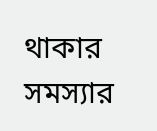থাকার সমস্যার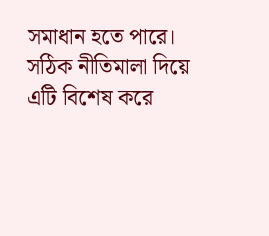সমাধান হতে পারে। সঠিক নীতিমালা দিয়ে এটি বিশেষ করে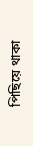পিছিয়ে থাকা